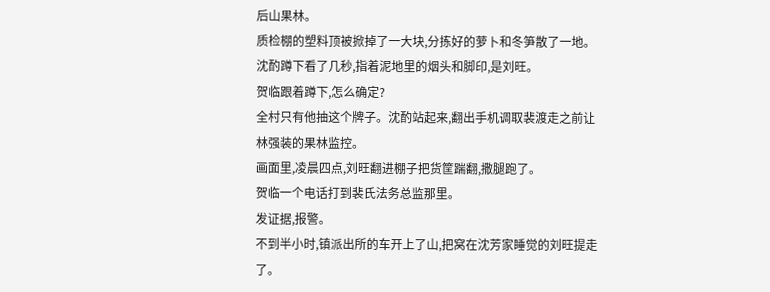后山果林。
质检棚的塑料顶被掀掉了一大块,分拣好的萝卜和冬笋散了一地。
沈酌蹲下看了几秒,指着泥地里的烟头和脚印,是刘旺。
贺临跟着蹲下,怎么确定?
全村只有他抽这个牌子。沈酌站起来,翻出手机调取裴渡走之前让林强装的果林监控。
画面里,凌晨四点,刘旺翻进棚子把货筐踹翻,撒腿跑了。
贺临一个电话打到裴氏法务总监那里。
发证据,报警。
不到半小时,镇派出所的车开上了山,把窝在沈芳家睡觉的刘旺提走了。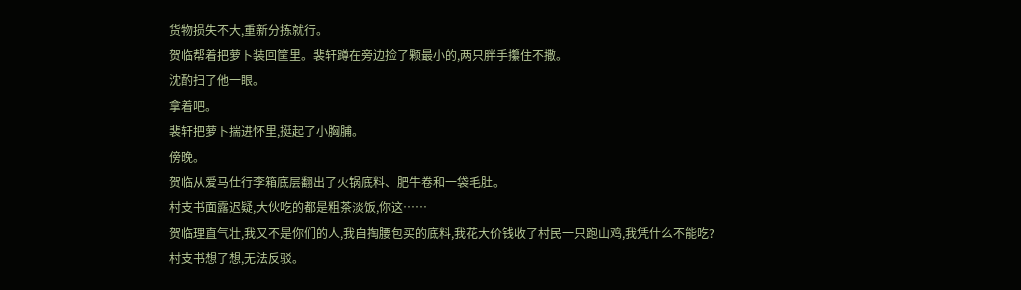货物损失不大,重新分拣就行。
贺临帮着把萝卜装回筐里。裴轩蹲在旁边捡了颗最小的,两只胖手攥住不撒。
沈酌扫了他一眼。
拿着吧。
裴轩把萝卜揣进怀里,挺起了小胸脯。
傍晚。
贺临从爱马仕行李箱底层翻出了火锅底料、肥牛卷和一袋毛肚。
村支书面露迟疑,大伙吃的都是粗茶淡饭,你这……
贺临理直气壮,我又不是你们的人,我自掏腰包买的底料,我花大价钱收了村民一只跑山鸡,我凭什么不能吃?
村支书想了想,无法反驳。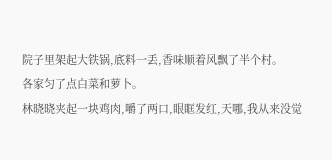院子里架起大铁锅,底料一丢,香味顺着风飘了半个村。
各家匀了点白菜和萝卜。
林晓晓夹起一块鸡肉,嚼了两口,眼眶发红,天哪,我从来没觉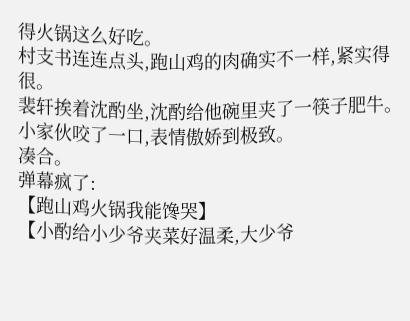得火锅这么好吃。
村支书连连点头,跑山鸡的肉确实不一样,紧实得很。
裴轩挨着沈酌坐,沈酌给他碗里夹了一筷子肥牛。
小家伙咬了一口,表情傲娇到极致。
凑合。
弹幕疯了:
【跑山鸡火锅我能馋哭】
【小酌给小少爷夹菜好温柔,大少爷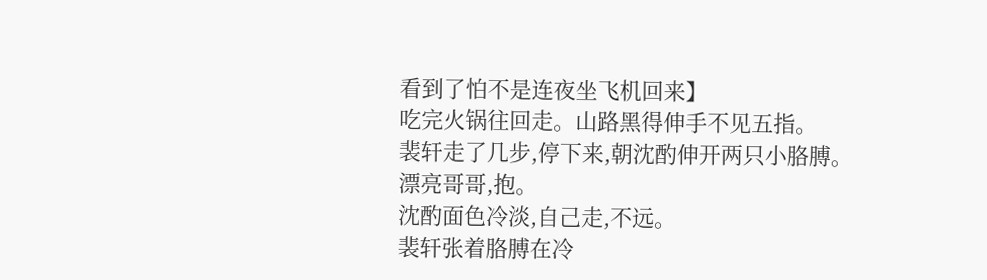看到了怕不是连夜坐飞机回来】
吃完火锅往回走。山路黑得伸手不见五指。
裴轩走了几步,停下来,朝沈酌伸开两只小胳膊。
漂亮哥哥,抱。
沈酌面色冷淡,自己走,不远。
裴轩张着胳膊在冷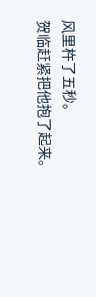风里杵了五秒。
贺临赶紧把他抱了起来。